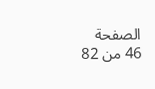الصفحة 46 من 82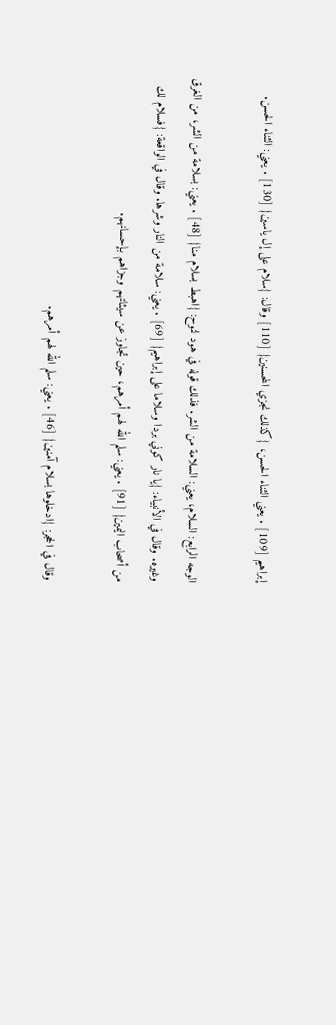إبراهيم [109] . يعني الثناء الحسن، {كذلك نجزي المحسنين} [110] وقال: {سلام على إل ياسين} [130] . يعني: الثناء الحسن.

الوجه الرابع: السلام، يعني: السلامة من الشر. فذلك قوله في هود لنوح: {اهبط بسلام منا} [48] . يعني: بسلامة من الشر، من الغرق وغيره. وقال في الأنبياء: {يا نار كوني بردا وسلاما على إبراهيم} [69] . يعني: سلامة من النار وشرها. وقال في الواقعة: {فسلام لك من أصحاب اليمين} [91] . يعني: سلم الله لهم أمرهم، حين تجاوز عن سيئاتهم وجزاهم بإحسانهم.

وقال في الحجر: {ادخلوها بسلام آمنين} [46] . يعني: سلم الله لهم أمرهم.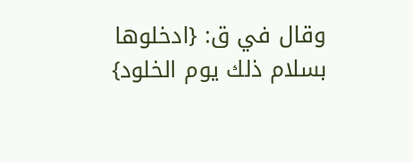وقال في ق: {ادخلوها بسلام ذلك يوم الخلود}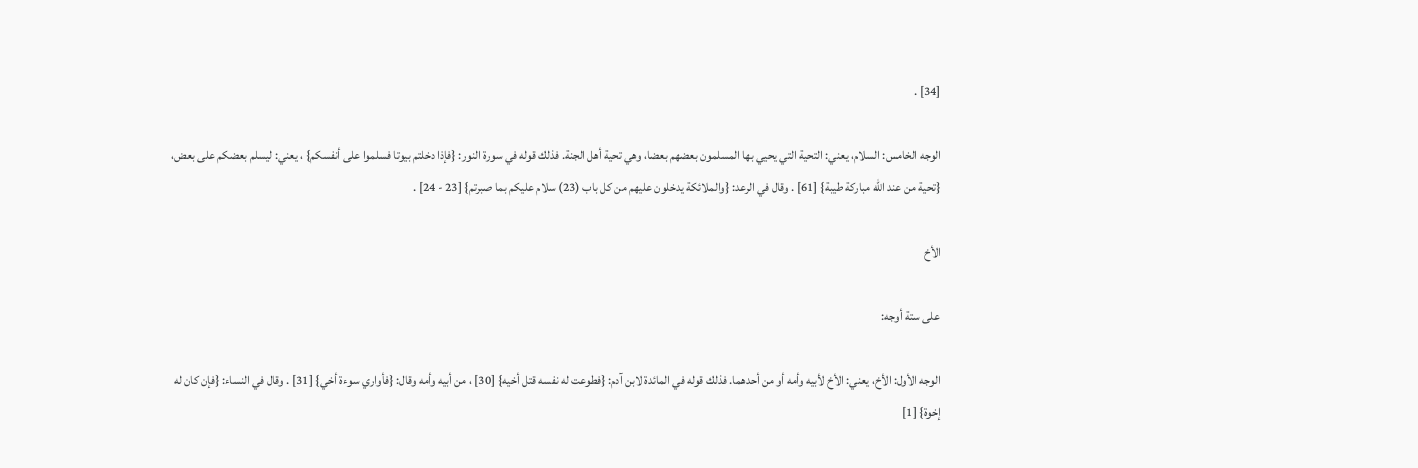[34] .

الوجه الخامس: السلام، يعني: التحية التي يحيي بها المسلمون بعضهم بعضا، وهي تحية أهل الجنة. فذلك قوله في سورة النور: {فإذا دخلتم بيوتا فسلموا على أنفسكم} ، يعني: ليسلم بعضكم على بعض، {تحية من عند الله مباركة طيبة} [61] . وقال في الرعد: {والملائكة يدخلون عليهم من كل باب (23) سلام عليكم بما صبرتم} [23 - 24] .

الأخ

على ستة أوجه:

الوجه الأول: الأخ، يعني: الأخ لأبيه وأمه أو من أحدهما. فذلك قوله في المائدة لابن آدم: {فطوعت له نفسه قتل أخيه} [30] ، من أبيه وأمه وقال: {فأواري سوءة أخي} [31] . وقال في النساء: {فإن كان له إخوة} [1]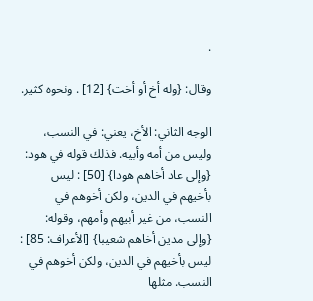.

وقال: {وله أخ أو أخت} [12] . ونحوه كثير.

الوجه الثاني: الأخ، يعني: في النسب، وليس من أمه وأبيه. فذلك قوله في هود: {وإلى عاد أخاهم هودا} [50] : ليس بأخيهم في الدين، ولكن أخوهم في النسب، من غير أبيهم وأمهم، وقوله: {وإلى مدين أخاهم شعيبا} [الأعراف: 85] : ليس بأخيهم في الدين، ولكن أخوهم في النسب. مثلها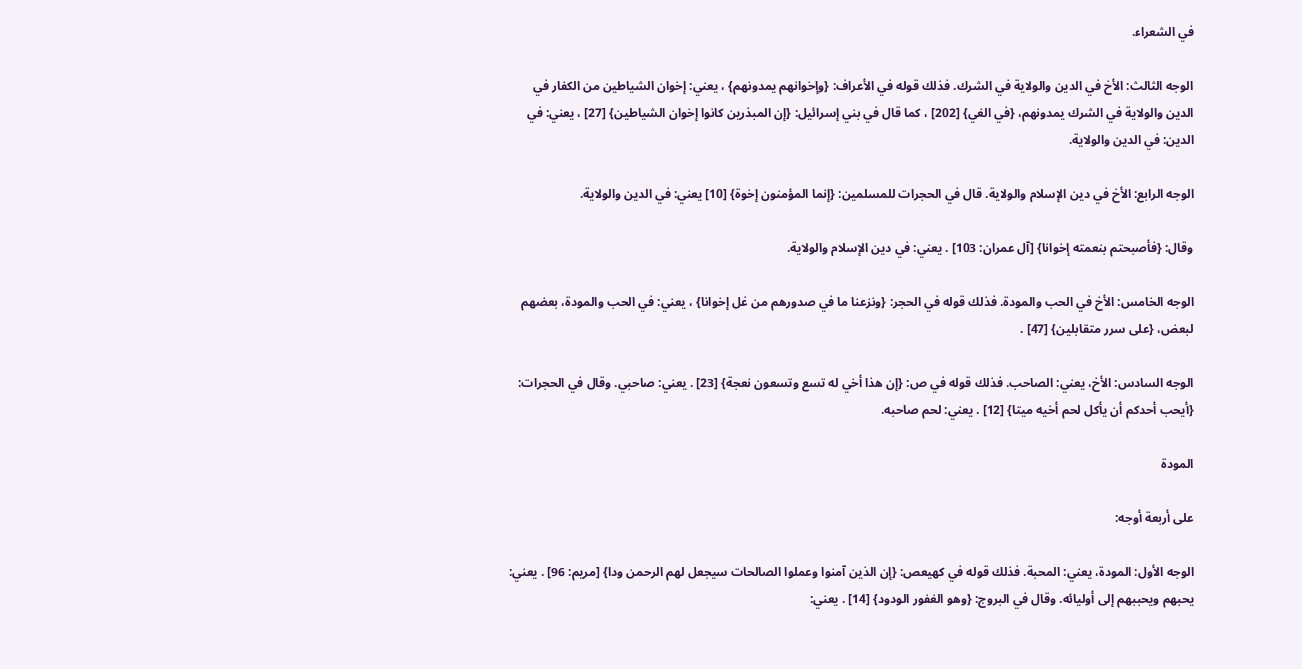في الشعراء.

الوجه الثالث: الأخ في الدين والولاية في الشرك. فذلك قوله في الأعراف: {وإخوانهم يمدونهم} ، يعني: إخوان الشياطين من الكفار في الدين والولاية في الشرك يمدونهم، {في الغي} [202] ، كما قال في بني إسرائيل: {إن المبذرين كانوا إخوان الشياطين} [27] ، يعني: في الدين: في الدين والولاية.

الوجه الرابع: الأخ في دين الإسلام والولاية. قال في الحجرات للمسلمين: {إنما المؤمنون إخوة} [10] يعني: في الدين والولاية.

وقال: {فأصبحتم بنعمته إخوانا} [آل عمران: 103] . يعني: في دين الإسلام والولاية.

الوجه الخامس: الأخ في الحب والمودة. فذلك قوله في الحجر: {ونزعنا ما في صدورهم من غل إخوانا} ، يعني: في الحب والمودة، بعضهم لبعض، {على سرر متقابلين} [47] .

الوجه السادس: الأخ، يعني: الصاحب. فذلك قوله في ص: {إن هذا أخي له تسع وتسعون نعجة} [23] . يعني: صاحبي. وقال في الحجرات: {أيحب أحدكم أن يأكل لحم أخيه ميتا} [12] . يعني: لحم صاحبه.

المودة

على أربعة أوجه:

الوجه الأول: المودة، يعني: المحبة. فذلك قوله في كهيعص: {إن الذين آمنوا وعملوا الصالحات سيجعل لهم الرحمن ودا} [مريم: 96] . يعني: يحبهم ويحببهم إلى أوليائه. وقال في البروج: {وهو الغفور الودود} [14] . يعني: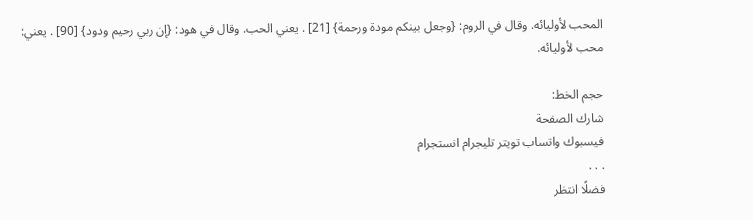المحب لأوليائه. وقال في الروم: {وجعل بينكم مودة ورحمة} [21] . يعني الحب. وقال في هود: {إن ربي رحيم ودود} [90] . يعني: محب لأوليائه.

حجم الخط:
شارك الصفحة
فيسبوك واتساب تويتر تليجرام انستجرام
. . .
فضلًا انتظر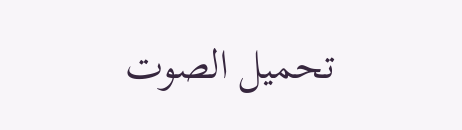تحميل الصوت